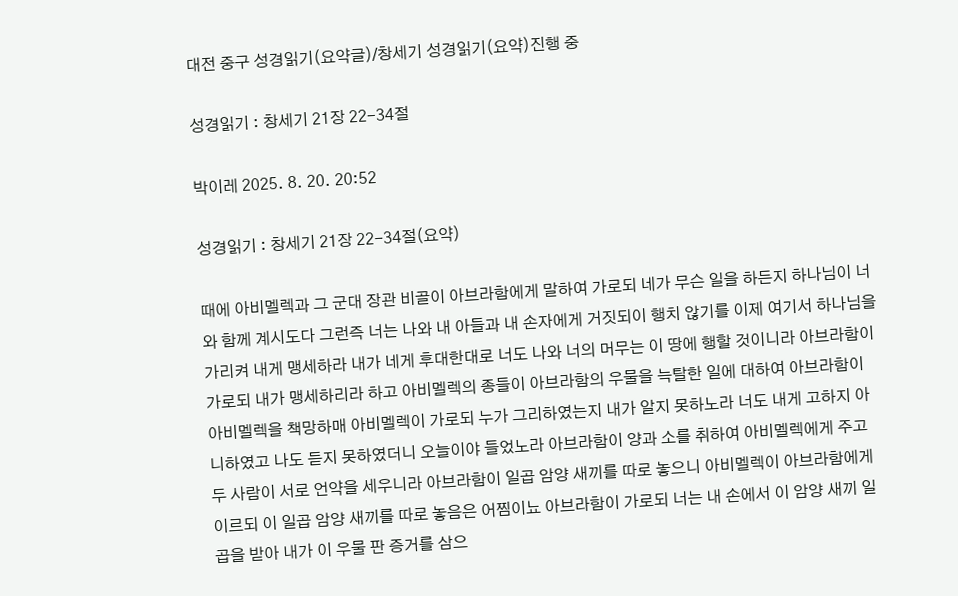대전 중구 성경읽기(요약글)/창세기 성경읽기(요약)진행 중

성경읽기 : 창세기 21장 22-34절

박이레 2025. 8. 20. 20:52

성경읽기 : 창세기 21장 22-34절(요약)

때에 아비멜렉과 그 군대 장관 비골이 아브라함에게 말하여 가로되 네가 무슨 일을 하든지 하나님이 너와 함께 계시도다 그런즉 너는 나와 내 아들과 내 손자에게 거짓되이 행치 않기를 이제 여기서 하나님을 가리켜 내게 맹세하라 내가 네게 후대한대로 너도 나와 너의 머무는 이 땅에 행할 것이니라 아브라함이 가로되 내가 맹세하리라 하고 아비멜렉의 종들이 아브라함의 우물을 늑탈한 일에 대하여 아브라함이 아비멜렉을 책망하매 아비멜렉이 가로되 누가 그리하였는지 내가 알지 못하노라 너도 내게 고하지 아니하였고 나도 듣지 못하였더니 오늘이야 들었노라 아브라함이 양과 소를 취하여 아비멜렉에게 주고 두 사람이 서로 언약을 세우니라 아브라함이 일곱 암양 새끼를 따로 놓으니 아비멜렉이 아브라함에게 이르되 이 일곱 암양 새끼를 따로 놓음은 어찜이뇨 아브라함이 가로되 너는 내 손에서 이 암양 새끼 일곱을 받아 내가 이 우물 판 증거를 삼으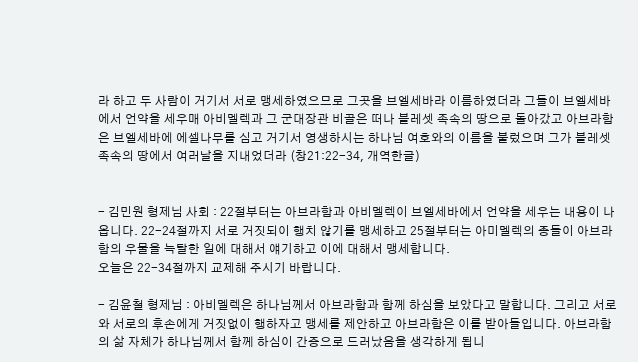라 하고 두 사람이 거기서 서로 맹세하였으므로 그곳을 브엘세바라 이름하였더라 그들이 브엘세바에서 언약을 세우매 아비멜렉과 그 군대장관 비골은 떠나 블레셋 족속의 땅으로 돌아갔고 아브라함은 브엘세바에 에셀나무를 심고 거기서 영생하시는 하나님 여호와의 이름을 불렀으며 그가 블레셋 족속의 땅에서 여러날을 지내었더라 (창21:22-34, 개역한글)


- 김민원 형제님 사회 : 22절부터는 아브라함과 아비멜렉이 브엘세바에서 언약을 세우는 내용이 나옵니다. 22-24절까지 서로 거짓되이 행치 않기를 맹세하고 25절부터는 아미멜렉의 종들이 아브라함의 우물을 늑탈한 일에 대해서 얘기하고 이에 대해서 맹세합니다.
오늘은 22-34절까지 교제해 주시기 바랍니다.

- 김윤철 형제님 : 아비멜렉은 하나님께서 아브라함과 함께 하심을 보았다고 말합니다. 그리고 서로와 서로의 후손에게 거짓없이 행하자고 맹세를 제안하고 아브라함은 이를 받아들입니다. 아브라함의 삶 자체가 하나님께서 함께 하심이 간증으로 드러났음을 생각하게 됩니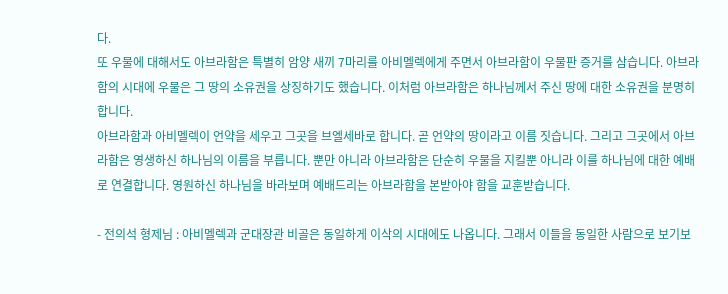다.
또 우물에 대해서도 아브라함은 특별히 암양 새끼 7마리를 아비멜렉에게 주면서 아브라함이 우물판 증거를 삼습니다. 아브라함의 시대에 우물은 그 땅의 소유권을 상징하기도 했습니다. 이처럼 아브라함은 하나님께서 주신 땅에 대한 소유권을 분명히 합니다.
아브라함과 아비멜렉이 언약을 세우고 그곳을 브엘세바로 합니다. 곧 언약의 땅이라고 이름 짓습니다. 그리고 그곳에서 아브라함은 영생하신 하나님의 이름을 부릅니다. 뿐만 아니라 아브라함은 단순히 우물을 지킬뿐 아니라 이를 하나님에 대한 예배로 연결합니다. 영원하신 하나님을 바라보며 예배드리는 아브라함을 본받아야 함을 교훈받습니다.

- 전의석 형제님 : 아비멜렉과 군대장관 비골은 동일하게 이삭의 시대에도 나옵니다. 그래서 이들을 동일한 사람으로 보기보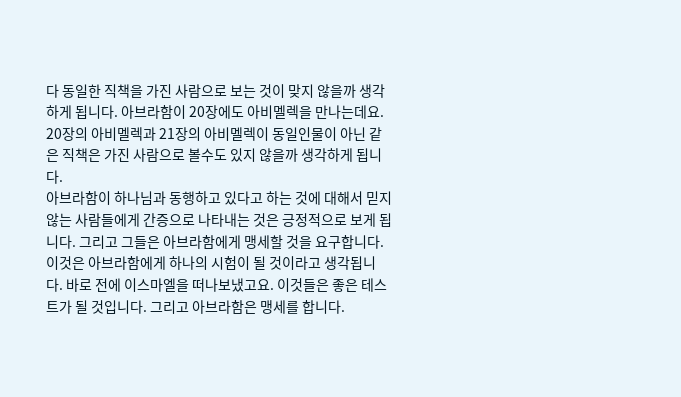다 동일한 직책을 가진 사람으로 보는 것이 맞지 않을까 생각하게 됩니다. 아브라함이 20장에도 아비멜렉을 만나는데요. 20장의 아비멜렉과 21장의 아비멜렉이 동일인물이 아닌 같은 직책은 가진 사람으로 볼수도 있지 않을까 생각하게 됩니다.
아브라함이 하나님과 동행하고 있다고 하는 것에 대해서 믿지 않는 사람들에게 간증으로 나타내는 것은 긍정적으로 보게 됩니다. 그리고 그들은 아브라함에게 맹세할 것을 요구합니다. 이것은 아브라함에게 하나의 시험이 될 것이라고 생각됩니다. 바로 전에 이스마엘을 떠나보냈고요. 이것들은 좋은 테스트가 될 것입니다. 그리고 아브라함은 맹세를 합니다.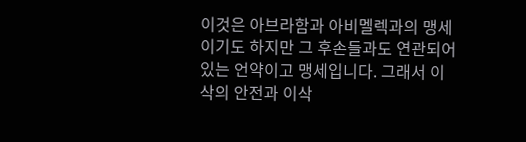이것은 아브라함과 아비멜렉과의 맹세이기도 하지만 그 후손들과도 연관되어 있는 언약이고 맹세입니다. 그래서 이삭의 안전과 이삭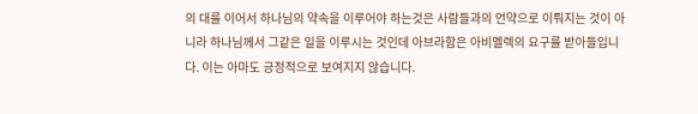의 대를 이어서 하나님의 약속을 이루어야 하는것은 사람들과의 언약으로 이뤄지는 것이 아니라 하나님께서 그같은 일을 이루시는 것인데 아브라함은 아비멜렉의 요구를 받아들입니다. 이는 아마도 긍정적으로 보여지지 않습니다.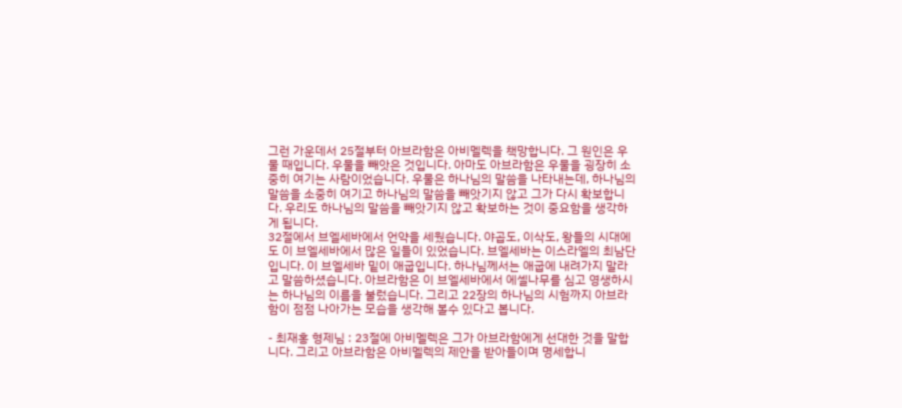그런 가운데서 25절부터 아브라함은 아비멜렉을 책망합니다. 그 원인은 우물 때입니다. 우물을 빼앗은 것입니다. 아마도 아브라함은 우물을 굉장히 소중히 여기는 사람이었습니다. 우물은 하나님의 말씀을 나타내는데, 하나님의 말씀을 소중히 여기고 하나님의 말씀을 빼앗기지 않고 그가 다시 확보합니다. 우리도 하나님의 말씀을 빼앗기지 않고 확보하는 것이 중요함을 생각하게 됩니다.
32절에서 브엘세바에서 언약을 세웠습니다. 야곱도, 이삭도, 왕들의 시대에도 이 브엘세바에서 많은 일들이 있었습니다. 브엘세바는 이스라엘의 최남단입니다. 이 브엘세바 밑이 애굽입니다. 하나님께서는 애굽에 내려가지 말라고 말씀하셨습니다. 아브라함은 이 브엘세바에서 에셀나무를 심고 영생하시는 하나님의 이름을 불렀습니다. 그리고 22장의 하나님의 시험까지 아브라함이 점점 나아가는 모습을 생각해 볼수 있다고 봅니다.

- 최재홍 형제님 : 23절에 아비멜렉은 그가 아브라함에게 선대한 것을 말합니다. 그리고 아브라함은 아비멜렉의 제안을 받아들이며 명세합니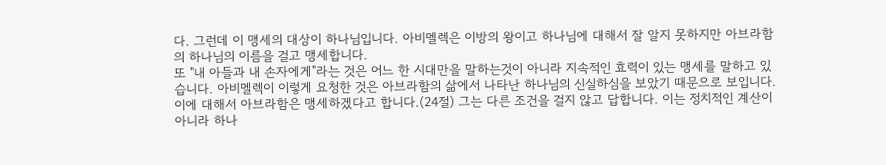다. 그런데 이 맹세의 대상이 하나님입니다. 아비멜렉은 이방의 왕이고 하나님에 대해서 잘 알지 못하지만 아브라함의 하나님의 이름을 걸고 맹세합니다.
또 "내 아들과 내 손자에게"라는 것은 어느 한 시대만을 말하는것이 아니라 지속적인 효력이 있는 맹세를 말하고 있습니다. 아비멜렉이 이렇게 요청한 것은 아브라함의 삶에서 나타난 하나님의 신실하심을 보았기 때문으로 보입니다.
이에 대해서 아브라함은 맹세하겠다고 합니다.(24절) 그는 다른 조건을 걸지 않고 답합니다. 이는 정치적인 계산이 아니라 하나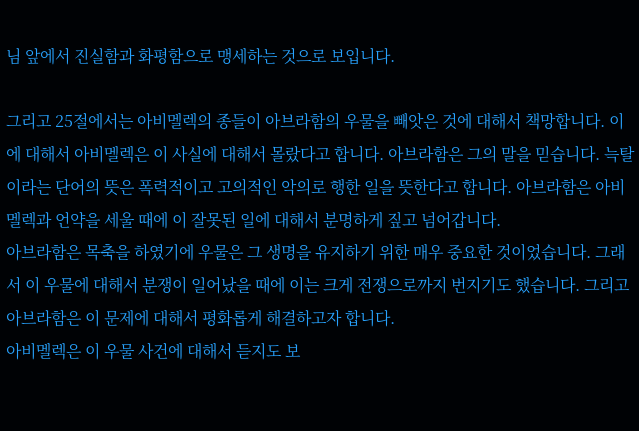님 앞에서 진실함과 화평함으로 맹세하는 것으로 보입니다.

그리고 25절에서는 아비멜렉의 종들이 아브라함의 우물을 빼앗은 것에 대해서 책망합니다. 이에 대해서 아비멜렉은 이 사실에 대해서 몰랐다고 합니다. 아브라함은 그의 말을 믿습니다. 늑탈이라는 단어의 뜻은 폭력적이고 고의적인 악의로 행한 일을 뜻한다고 합니다. 아브라함은 아비멜렉과 언약을 세울 때에 이 잘못된 일에 대해서 분명하게 짚고 넘어갑니다.
아브라함은 목축을 하였기에 우물은 그 생명을 유지하기 위한 매우 중요한 것이었습니다. 그래서 이 우물에 대해서 분쟁이 일어났을 때에 이는 크게 전쟁으로까지 번지기도 했습니다. 그리고 아브라함은 이 문제에 대해서 평화롭게 해결하고자 합니다.
아비멜렉은 이 우물 사건에 대해서 듣지도 보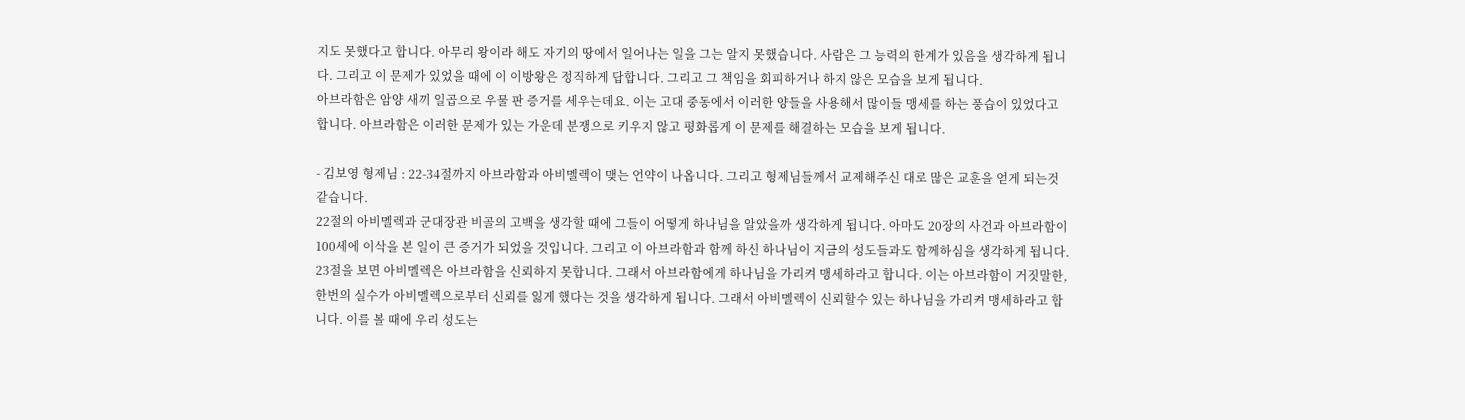지도 못했다고 합니다. 아무리 왕이라 해도 자기의 땅에서 일어나는 일을 그는 알지 못했습니다. 사람은 그 능력의 한계가 있음을 생각하게 됩니다. 그리고 이 문제가 있었을 때에 이 이방왕은 정직하게 답합니다. 그리고 그 책임을 회피하거나 하지 않은 모습을 보게 됩니다.
아브라함은 암양 새끼 일곱으로 우물 판 증거를 세우는데요. 이는 고대 중동에서 이러한 양들을 사용해서 많이들 맹세를 하는 풍습이 있었다고 합니다. 아브라함은 이러한 문제가 있는 가운데 분쟁으로 키우지 않고 평화롭게 이 문제를 해결하는 모습을 보게 됩니다.

- 김보영 형제님 : 22-34절까지 아브라함과 아비멜렉이 맺는 언약이 나옵니다. 그리고 형제님들께서 교제해주신 대로 많은 교훈을 얻게 되는것 같습니다.
22절의 아비멜렉과 군대장관 비골의 고백을 생각할 때에 그들이 어떻게 하나님을 알았을까 생각하게 됩니다. 아마도 20장의 사건과 아브라함이 100세에 이삭을 본 일이 큰 증거가 되었을 것입니다. 그리고 이 아브라함과 함께 하신 하나님이 지금의 성도들과도 함께하심을 생각하게 됩니다.
23절을 보면 아비멜렉은 아브라함을 신뢰하지 못합니다. 그래서 아브라함에게 하나님을 가리켜 맹세하라고 합니다. 이는 아브라함이 거짓말한, 한번의 실수가 아비멜렉으로부터 신뢰를 잃게 했다는 것을 생각하게 됩니다. 그래서 아비멜렉이 신뢰할수 있는 하나님을 가리켜 맹세하라고 합니다. 이를 볼 때에 우리 성도는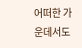어떠한 가운데서도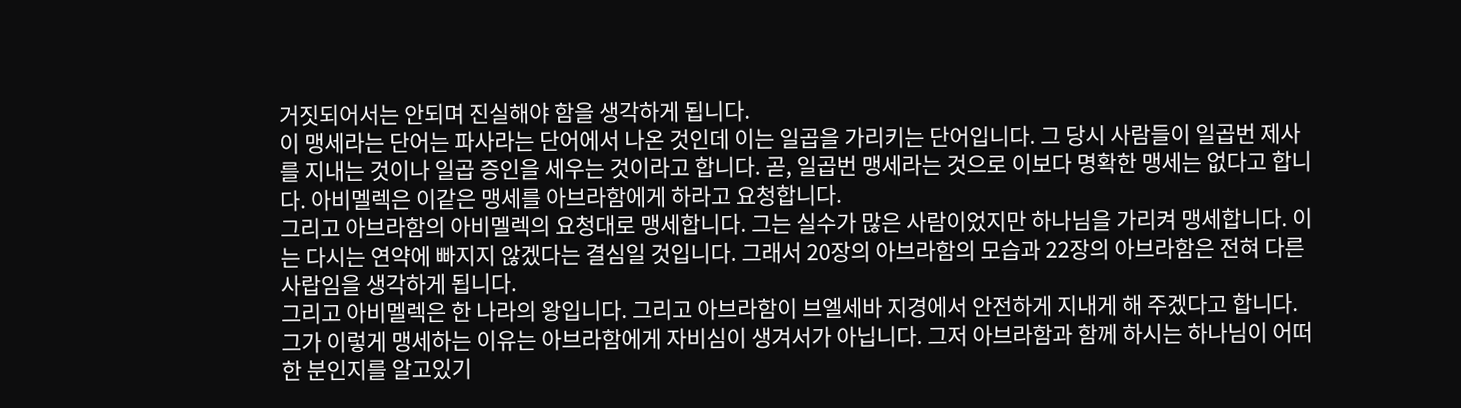거짓되어서는 안되며 진실해야 함을 생각하게 됩니다.
이 맹세라는 단어는 파사라는 단어에서 나온 것인데 이는 일곱을 가리키는 단어입니다. 그 당시 사람들이 일곱번 제사를 지내는 것이나 일곱 증인을 세우는 것이라고 합니다. 곧, 일곱번 맹세라는 것으로 이보다 명확한 맹세는 없다고 합니다. 아비멜렉은 이같은 맹세를 아브라함에게 하라고 요청합니다.
그리고 아브라함의 아비멜렉의 요청대로 맹세합니다. 그는 실수가 많은 사람이었지만 하나님을 가리켜 맹세합니다. 이는 다시는 연약에 빠지지 않겠다는 결심일 것입니다. 그래서 20장의 아브라함의 모습과 22장의 아브라함은 전혀 다른 사랍임을 생각하게 됩니다.
그리고 아비멜렉은 한 나라의 왕입니다. 그리고 아브라함이 브엘세바 지경에서 안전하게 지내게 해 주겠다고 합니다. 그가 이렇게 맹세하는 이유는 아브라함에게 자비심이 생겨서가 아닙니다. 그저 아브라함과 함께 하시는 하나님이 어떠한 분인지를 알고있기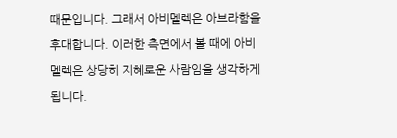때문입니다. 그래서 아비멜렉은 아브라함을 후대합니다. 이러한 측면에서 볼 때에 아비멜렉은 상당히 지혜로운 사람임을 생각하게 됩니다.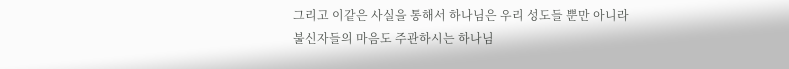그리고 이같은 사실을 통해서 하나님은 우리 성도들 뿐만 아니라 불신자들의 마음도 주관하시는 하나님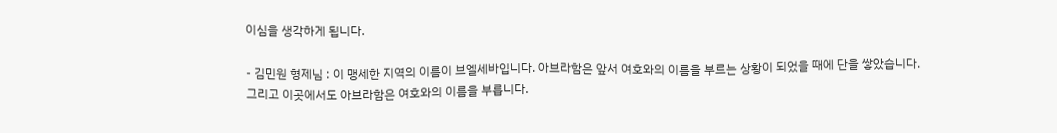이심을 생각하게 됩니다.

- 김민원 형제님 : 이 맹세한 지역의 이름이 브엘세바입니다. 아브라함은 앞서 여호와의 이름을 부르는 상황이 되었을 때에 단을 쌓았습니다. 그리고 이곳에서도 아브라함은 여호와의 이름을 부릅니다.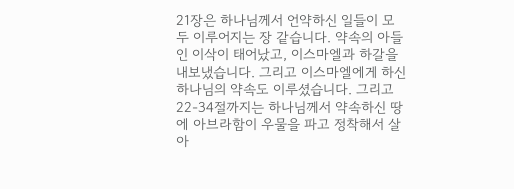21장은 하나님께서 언약하신 일들이 모두 이루어지는 장 같습니다. 약속의 아들인 이삭이 태어났고, 이스마엘과 하갈을 내보냈습니다. 그리고 이스마엘에게 하신 하나님의 약속도 이루셨습니다. 그리고 22-34절까지는 하나님께서 약속하신 땅에 아브라함이 우물을 파고 정착해서 살아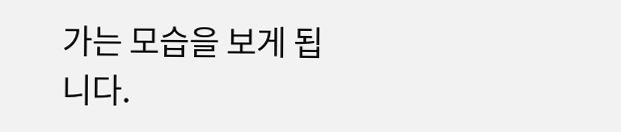가는 모습을 보게 됩니다.